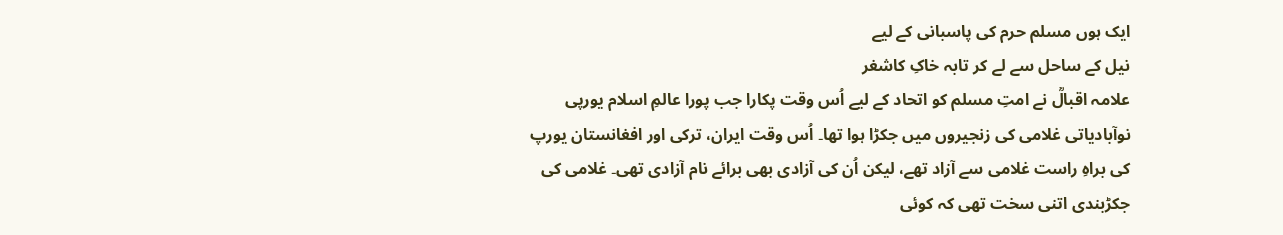ایک ہوں مسلم حرم کی پاسبانی کے لیے
نیل کے ساحل سے لے کر تابہ خاکِ کاشغر
علامہ اقبالؒ نے امتِ مسلم کو اتحاد کے لیے اُس وقت پکارا جب پورا عالمِ اسلام یورپی نوآبادیاتی غلامی کی زنجیروں میں جکڑا ہوا تھا۔ اُس وقت ایران، ترکی اور افغانستان یورپ کی براہِ راست غلامی سے آزاد تھے، لیکن اُن کی آزادی بھی برائے نام آزادی تھی۔ غلامی کی جکڑبندی اتنی سخت تھی کہ کوئی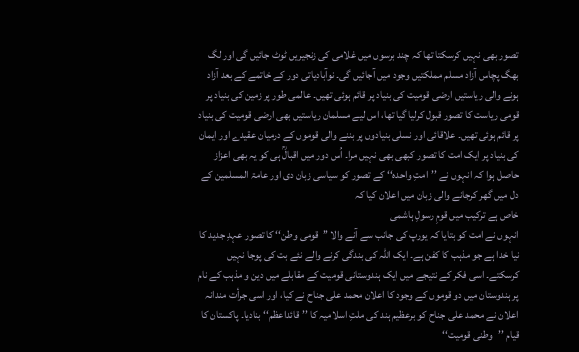تصور بھی نہیں کرسکتا تھا کہ چند برسوں میں غلامی کی زنجیریں ٹوٹ جائیں گی اور لگ بھگ پچاس آزاد مسلم مملکتیں وجود میں آجائیں گی۔ نوآبادیاتی دور کے خاتمے کے بعد آزاد ہونے والی ریاستیں ارضی قومیت کی بنیاد پر قائم ہوئی تھیں۔ عالمی طور پر زمین کی بنیاد پر قومی ریاست کا تصور قبول کرلیا گیا تھا، اس لیے مسلمان ریاستیں بھی ارضی قومیت کی بنیاد پر قائم ہوئی تھیں۔ علاقائی اور نسلی بنیادوں پر بننے والی قوموں کے درمیان عقیدے اور ایمان کی بنیاد پر ایک امت کا تصور کبھی بھی نہیں مرا۔ اُس دور میں اقبالؒ ہی کو یہ بھی اعزاز حاصل ہوا کہ انہوں نے ’’امتِ واحدہ‘‘ کے تصور کو سیاسی زبان دی اور عامۃ المسلمین کے دل میں گھر کرجانے والی زبان میں اعلان کیا کہ
خاص ہے ترکیب میں قومِ رسولِ ہاشمی
انہوں نے امت کو بتایا کہ یورپ کی جانب سے آنے والا ’’قومی وطن‘‘ کا تصور عہدِ جدید کا نیا خدا ہے جو مذہب کا کفن ہے۔ ایک اللہ کی بندگی کرنے والے نئے بت کی پوجا نہیں کرسکتے۔ اسی فکر کے نتیجے میں ایک ہندوستانی قومیت کے مقابلے میں دین و مذہب کے نام پر ہندوستان میں دو قوموں کے وجود کا اعلان محمد علی جناح نے کیا، اور اسی جرأت مندانہ اعلان نے محمد علی جناح کو برعظیم ہند کی ملتِ اسلامیہ کا ’’قائداعظم‘‘ بنادیا۔ پاکستان کا قیام ’’وطنی قومیت‘‘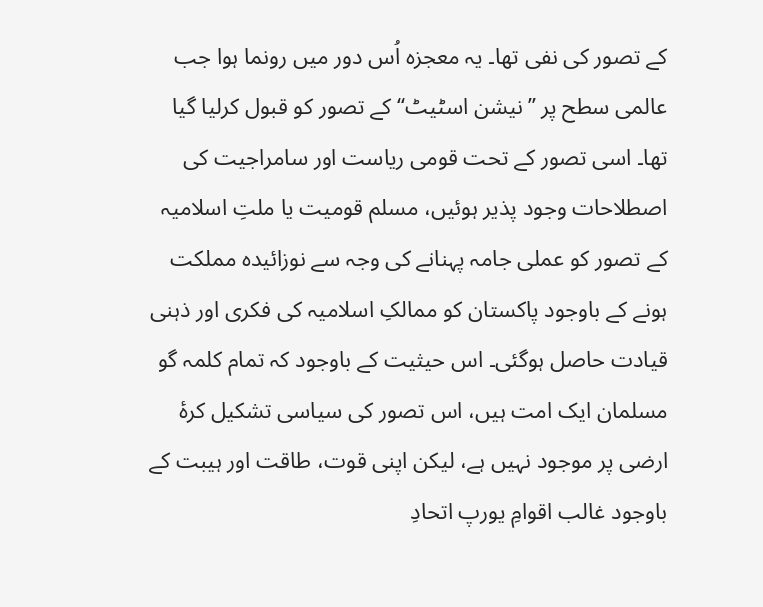کے تصور کی نفی تھا۔ یہ معجزہ اُس دور میں رونما ہوا جب عالمی سطح پر ’’نیشن اسٹیٹ‘‘ کے تصور کو قبول کرلیا گیا تھا۔ اسی تصور کے تحت قومی ریاست اور سامراجیت کی اصطلاحات وجود پذیر ہوئیں، مسلم قومیت یا ملتِ اسلامیہ کے تصور کو عملی جامہ پہنانے کی وجہ سے نوزائیدہ مملکت ہونے کے باوجود پاکستان کو ممالکِ اسلامیہ کی فکری اور ذہنی قیادت حاصل ہوگئی۔ اس حیثیت کے باوجود کہ تمام کلمہ گو مسلمان ایک امت ہیں، اس تصور کی سیاسی تشکیل کرۂ ارضی پر موجود نہیں ہے، لیکن اپنی قوت، طاقت اور ہیبت کے باوجود غالب اقوامِ یورپ اتحادِ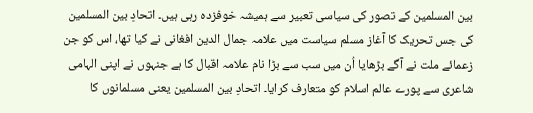بین المسلمین کے تصور کی سیاسی تعبیر سے ہمیشہ خوفزدہ رہی ہیں۔ اتحادِ بین المسلمین کی جس تحریک کا آغاز مسلم سیاست میں علامہ جمال الدین افغانی نے کیا تھا، اس کو جن زعمائے ملت نے آگے بڑھایا اُن میں سب سے بڑا نام علامہ اقبال کا ہے جنہوں نے اپنی الہامی شاعری سے پورے عالم اسلام کو متعارف کرایا۔ اتحادِ بین المسلمین یعنی مسلمانوں کا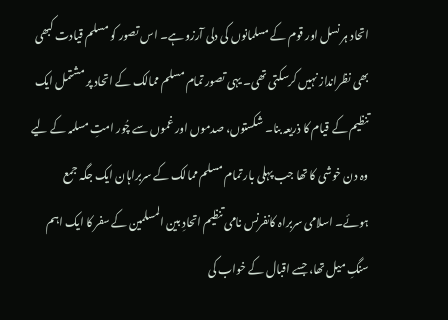اتحاد ہر نسل اور قوم کے مسلمانوں کی دلی آرزو ہے۔ اس تصور کو مسلم قیادت کبھی بھی نظرانداز نہیں کرسکتی تھی۔ یہی تصور تمام مسلم ممالک کے اتحاد پر مشتمل ایک تنظیم کے قیام کا ذریعہ بنا۔ شکستوں، صدموں اور غموں سے چُور امتِ مسلمہ کے لیے وہ دن خوشی کا تھا جب پہلی بار تمام مسلم ممالک کے سربراہان ایک جگہ جمع ہوئے۔ اسلامی سربراہ کانفرنس نامی تنظیم اتحادِ بین المسلمین کے سفر کا ایک اہم سنگِ میل تھا، جسے اقبال کے خواب کی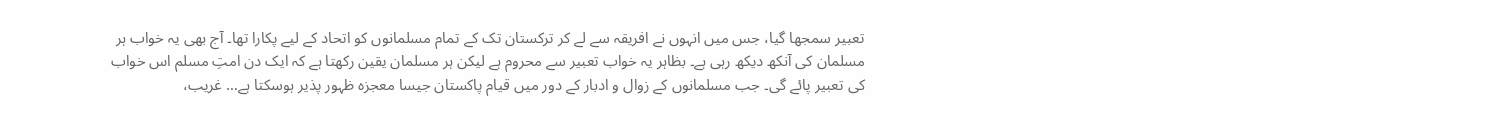تعبیر سمجھا گیا، جس میں انہوں نے افریقہ سے لے کر ترکستان تک کے تمام مسلمانوں کو اتحاد کے لیے پکارا تھا۔ آج بھی یہ خواب ہر مسلمان کی آنکھ دیکھ رہی ہے۔ بظاہر یہ خواب تعبیر سے محروم ہے لیکن ہر مسلمان یقین رکھتا ہے کہ ایک دن امتِ مسلم اس خواب کی تعبیر پائے گی۔ جب مسلمانوں کے زوال و ادبار کے دور میں قیام پاکستان جیسا معجزہ ظہور پذیر ہوسکتا ہے… غریب،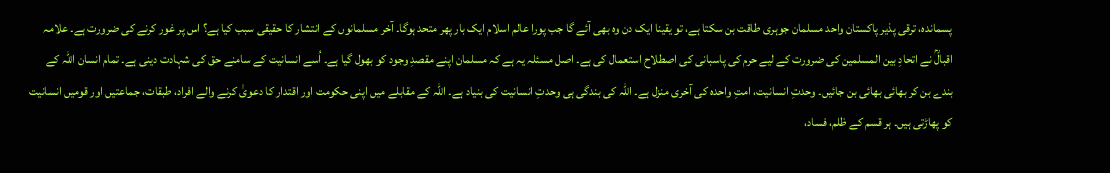پسماندہ، ترقی پذیر پاکستان واحد مسلمان جوہری طاقت بن سکتا ہے، تو یقینا ایک دن وہ بھی آئے گا جب پورا عالم اسلام ایک بار پھر متحد ہوگا۔ آخر مسلمانوں کے انتشار کا حقیقی سبب کیا ہے؟ اس پر غور کرنے کی ضرورت ہے۔ علامہ اقبالؒ نے اتحادِ بین المسلمین کی ضرورت کے لیے حرم کی پاسبانی کی اصطلاح استعمال کی ہے۔ اصل مسئلہ یہ ہے کہ مسلمان اپنے مقصدِ وجود کو بھول گیا ہے۔ اُسے انسانیت کے سامنے حق کی شہادت دینی ہے۔ تمام انسان اللہ کے بندے بن کر بھائی بھائی بن جائیں۔ وحدتِ انسانیت، امتِ واحدہ کی آخری منزل ہے۔ اللہ کی بندگی ہی وحدتِ انسانیت کی بنیاد ہے۔ اللہ کے مقابلے میں اپنی حکومت اور اقتدار کا دعویٰ کرنے والے افراد، طبقات، جماعتیں اور قومیں انسانیت کو پھاڑتی ہیں۔ ہر قسم کے ظلم، فساد،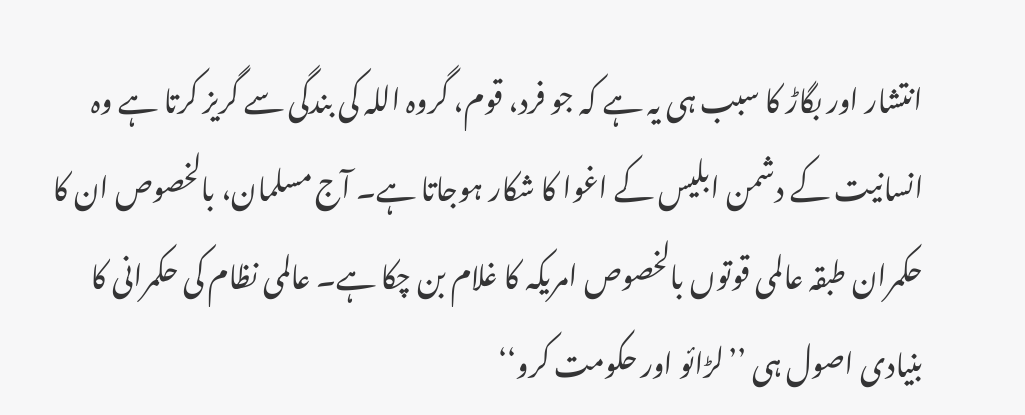انتشار اور بگاڑ کا سبب ہی یہ ہے کہ جو فرد، قوم، گروہ اللہ کی بندگی سے گریز کرتا ہے وہ انسانیت کے دشمن ابلیس کے اغوا کا شکار ہوجاتا ہے۔ آج مسلمان، بالخصوص ان کا حکمران طبقہ عالمی قوتوں بالخصوص امریکہ کا غلام بن چکا ہے۔ عالمی نظام کی حکمرانی کا بنیادی اصول ہی ’’لڑائو اور حکومت کرو‘‘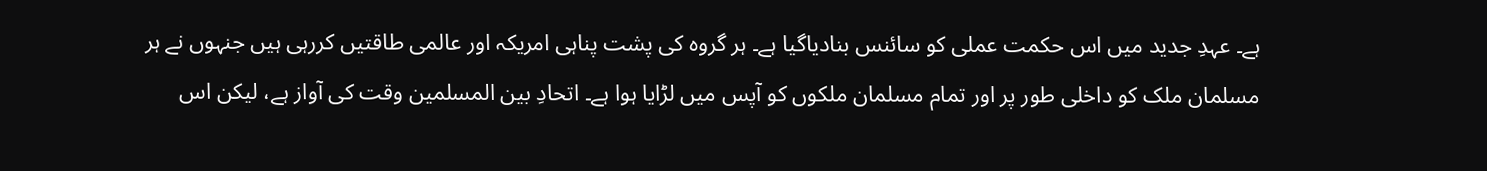ہے۔ عہدِ جدید میں اس حکمت عملی کو سائنس بنادیاگیا ہے۔ ہر گروہ کی پشت پناہی امریکہ اور عالمی طاقتیں کررہی ہیں جنہوں نے ہر مسلمان ملک کو داخلی طور پر اور تمام مسلمان ملکوں کو آپس میں لڑایا ہوا ہے۔ اتحادِ بین المسلمین وقت کی آواز ہے، لیکن اس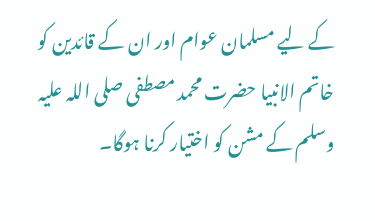کے لیے مسلمان عوام اور ان کے قائدین کو خاتم الانبیا حضرت محمد مصطفی صلی اللہ علیہ وسلم کے مشن کو اختیار کرنا ہوگا۔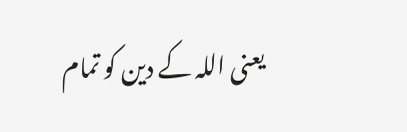یعنی اللہ کے دین کو تمام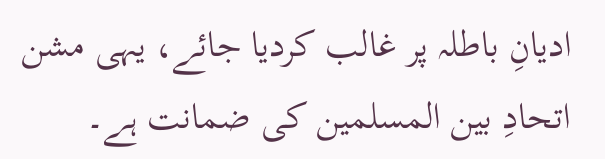ادیانِ باطلہ پر غالب کردیا جائے، یہی مشن اتحادِ بین المسلمین کی ضمانت ہے۔